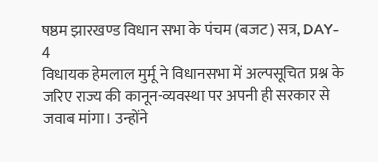षष्ठम झारखण्ड विधान सभा के पंचम (बजट) सत्र, DAY- 4
विधायक हेमलाल मुर्मू ने विधानसभा में अल्पसूचित प्रश्न के जरिए राज्य की कानून-व्यवस्था पर अपनी ही सरकार से जवाब मांगा। उन्होंने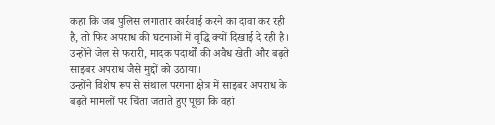कहा कि जब पुलिस लगातार कार्रवाई करने का दावा कर रही है, तो फिर अपराध की घटनाओं में वृद्धि क्यों दिखाई दे रही है। उन्होंने जेल से फरारी, मादक पदार्थों की अवैध खेती और बढ़ते साइबर अपराध जैसे मुद्दों को उठाया।
उन्होंने विशेष रूप से संथाल परगना क्षेत्र में साइबर अपराध के बढ़ते मामलों पर चिंता जताते हुए पूछा कि वहां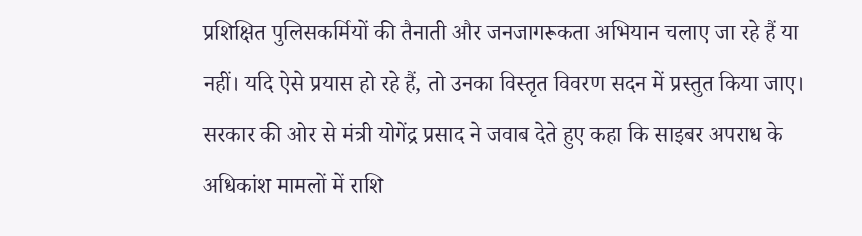प्रशिक्षित पुलिसकर्मियों की तैनाती और जनजागरूकता अभियान चलाए जा रहे हैं या नहीं। यदि ऐसे प्रयास हो रहे हैं, तो उनका विस्तृत विवरण सदन में प्रस्तुत किया जाए।
सरकार की ओर से मंत्री योगेंद्र प्रसाद ने जवाब देते हुए कहा कि साइबर अपराध के अधिकांश मामलों में राशि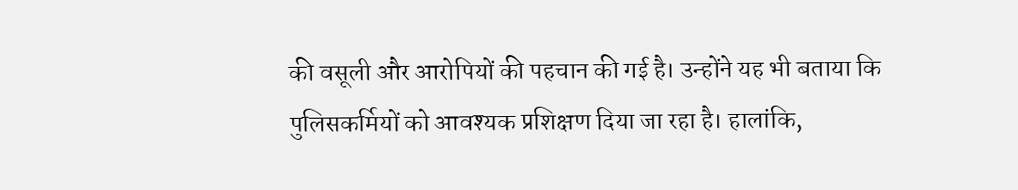की वसूली और आरोपियों की पहचान की गई है। उन्होंने यह भी बताया कि पुलिसकर्मियों को आवश्यक प्रशिक्षण दिया जा रहा है। हालांकि,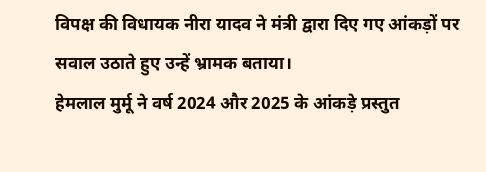विपक्ष की विधायक नीरा यादव ने मंत्री द्वारा दिए गए आंकड़ों पर सवाल उठाते हुए उन्हें भ्रामक बताया।
हेमलाल मुर्मू ने वर्ष 2024 और 2025 के आंकड़े प्रस्तुत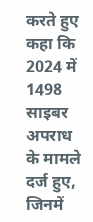करते हुए कहा कि 2024 में 1498 साइबर अपराध के मामले दर्ज हुए, जिनमें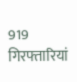919 गिरफ्तारियां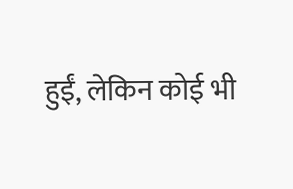हुईं, लेकिन कोई भी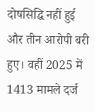दोषसिद्धि नहीं हुई और तीन आरोपी बरी हुए। वहीं 2025 में 1413 मामले दर्ज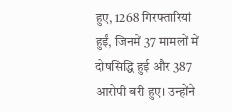हुए, 1268 गिरफ्तारियां हुईं, जिनमें 37 मामलों में दोषसिद्धि हुई और 387 आरोपी बरी हुए। उन्होंने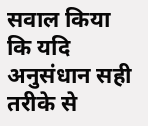सवाल किया कि यदि अनुसंधान सही तरीके से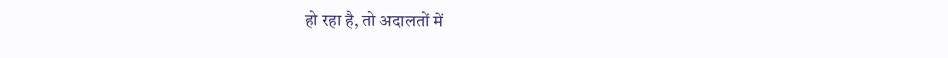हो रहा है, तो अदालतों में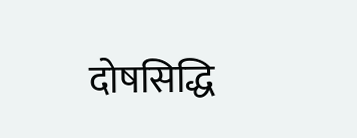दोषसिद्धि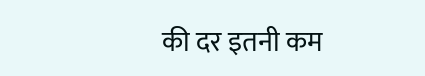की दर इतनी कम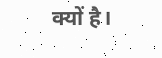क्यों है।